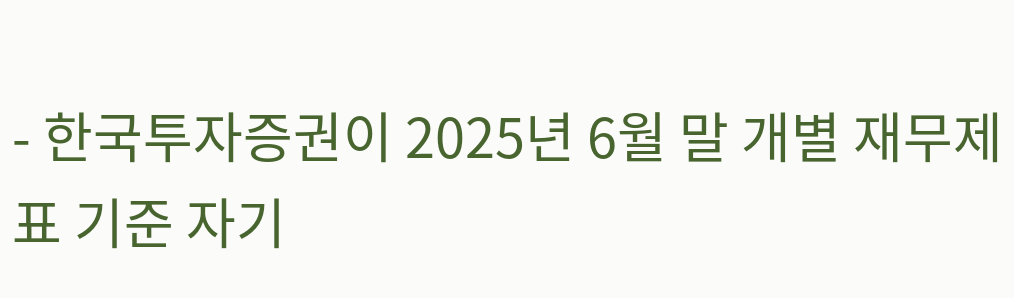- 한국투자증권이 2025년 6월 말 개별 재무제표 기준 자기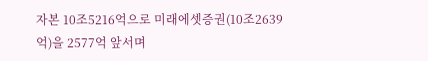자본 10조5216억으로 미래에셋증권(10조2639억)을 2577억 앞서며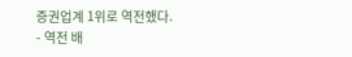증권업계 1위로 역전했다.
- 역전 배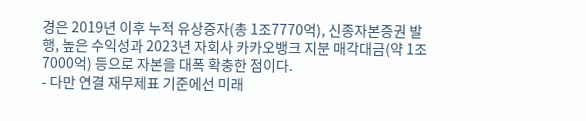경은 2019년 이후 누적 유상증자(총 1조7770억), 신종자본증권 발행, 높은 수익성과 2023년 자회사 카카오뱅크 지분 매각대금(약 1조7000억) 등으로 자본을 대폭 확충한 점이다.
- 다만 연결 재무제표 기준에선 미래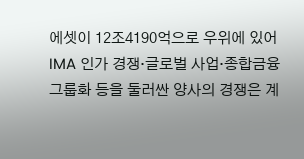에셋이 12조4190억으로 우위에 있어 IMA 인가 경쟁·글로벌 사업·종합금융그룹화 등을 둘러싼 양사의 경쟁은 계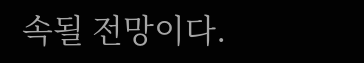속될 전망이다.